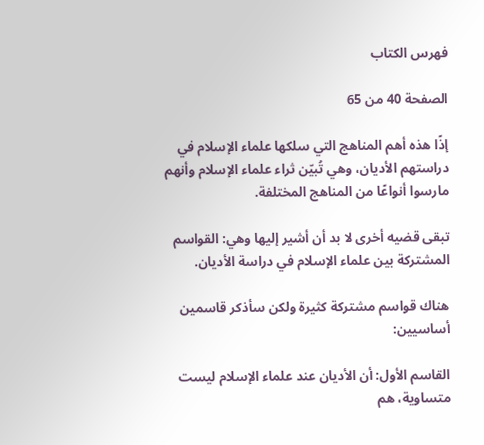فهرس الكتاب

الصفحة 40 من 65

إذًا هذه أهم المناهج التي سلكها علماء الإسلام في دراستهم الأديان، وهي تُبيّن ثراء علماء الإسلام وأنهم مارسوا أنواعًا من المناهج المختلفة.

تبقى قضيه أخرى لا بد أن أشير إليها وهي: القواسم المشتركة بين علماء الإسلام في دراسة الأديان.

هناك قواسم مشتركة كثيرة ولكن سأذكر قاسمين أساسيين:

القاسم الأول: أن الأديان عند علماء الإسلام ليست متساوية، هم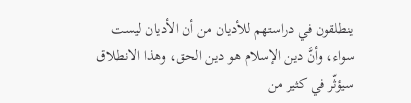ينطلقون في دراستهم للأديان من أن الأديان ليست سواء، وأنَّ دين الإسلام هو دين الحق، وهذا الانطلاق سيؤثّر في كثير من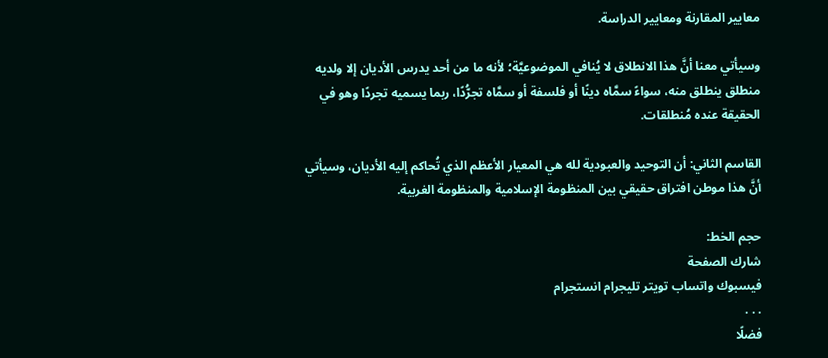معايير المقارنة ومعايير الدراسة.

وسيأتي معنا أنَّ هذا الانطلاق لا يُنافي الموضوعيَّة؛ لأنه ما من أحد يدرس الأديان إلا ولديه منطلق ينطلق منه، سواءً سمَّاه دينًا أو فلسفة أو سمَّاه تجرُّدًا، ربما يسميه تجردًا وهو في الحقيقة عنده مُنطلقات.

القاسم الثاني: أن التوحيد والعبودية لله هي المعيار الأعظم الذي تُحاكم إليه الأديان، وسيأتي أنَّ هذا موطن افتراق حقيقي بين المنظومة الإسلامية والمنظومة الغربية.

حجم الخط:
شارك الصفحة
فيسبوك واتساب تويتر تليجرام انستجرام
. . .
فضلًا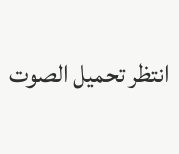انتظر تحميل الصوت